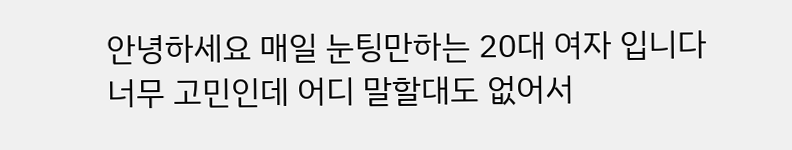안녕하세요 매일 눈팅만하는 20대 여자 입니다
너무 고민인데 어디 말할대도 없어서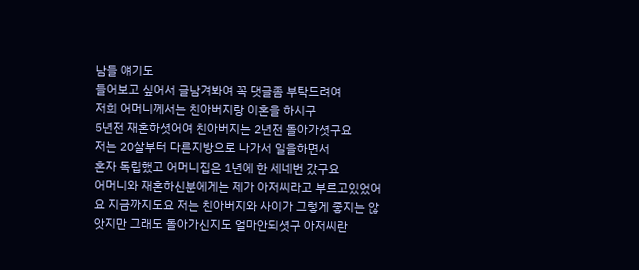남들 얘기도
들어보고 싶어서 글남겨봐여 꼭 댓글좀 부탁드려여
저희 어머니께서는 친아버지랑 이혼을 하시구
5년전 재혼하셧어여 친아버지는 2년전 돌아가셧구요
저는 20살부터 다른지방으로 나가서 일을하면서
혼자 독립했고 어머니집은 1년에 한 세네번 갔구요
어머니와 재혼하신분에게는 제가 아저씨라고 부르고있었어
요 지금까지도요 저는 친아버지와 사이가 그렇게 좋지는 않
앗지만 그래도 돌아가신지도 얼마안되셧구 아저씨란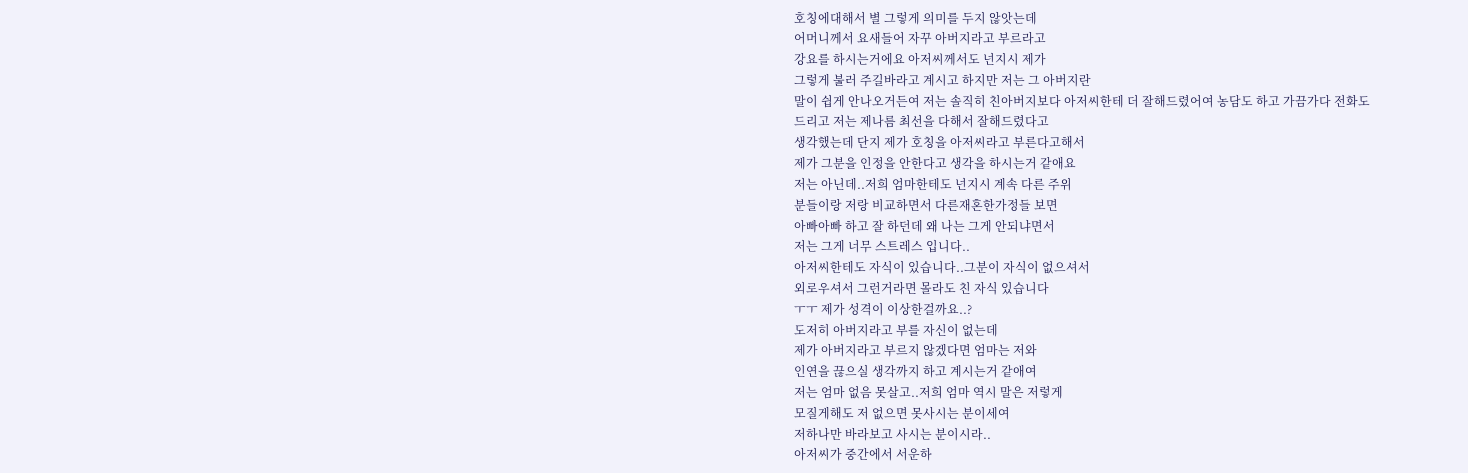호칭에대해서 별 그렇게 의미를 두지 않앗는데
어머니께서 요새들어 자꾸 아버지라고 부르라고
강요를 하시는거에요 아저씨께서도 넌지시 제가
그렇게 불러 주길바라고 계시고 하지만 저는 그 아버지란
말이 쉽게 안나오거든여 저는 솔직히 친아버지보다 아저씨한테 더 잘해드렸어여 농담도 하고 가끔가다 전화도
드리고 저는 제나름 최선을 다해서 잘해드렸다고
생각했는데 단지 제가 호칭을 아저씨라고 부른다고해서
제가 그분을 인정을 안한다고 생각을 하시는거 같애요
저는 아닌데..저희 엄마한테도 넌지시 계속 다른 주위
분들이랑 저랑 비교하면서 다른재혼한가정들 보면
아빠아빠 하고 잘 하던데 왜 나는 그게 안되냐면서
저는 그게 너무 스트레스 입니다..
아저씨한테도 자식이 있습니다..그분이 자식이 없으셔서
외로우셔서 그런거라면 몰라도 친 자식 있습니다
ㅜㅜ 제가 성격이 이상한걸까요..?
도저히 아버지라고 부를 자신이 없는데
제가 아버지라고 부르지 않겠다면 엄마는 저와
인연을 끊으실 생각까지 하고 계시는거 같애여
저는 엄마 없음 못살고..저희 엄마 역시 말은 저렇게
모질게해도 저 없으면 못사시는 분이세여
저하나만 바라보고 사시는 분이시라..
아저씨가 중간에서 서운하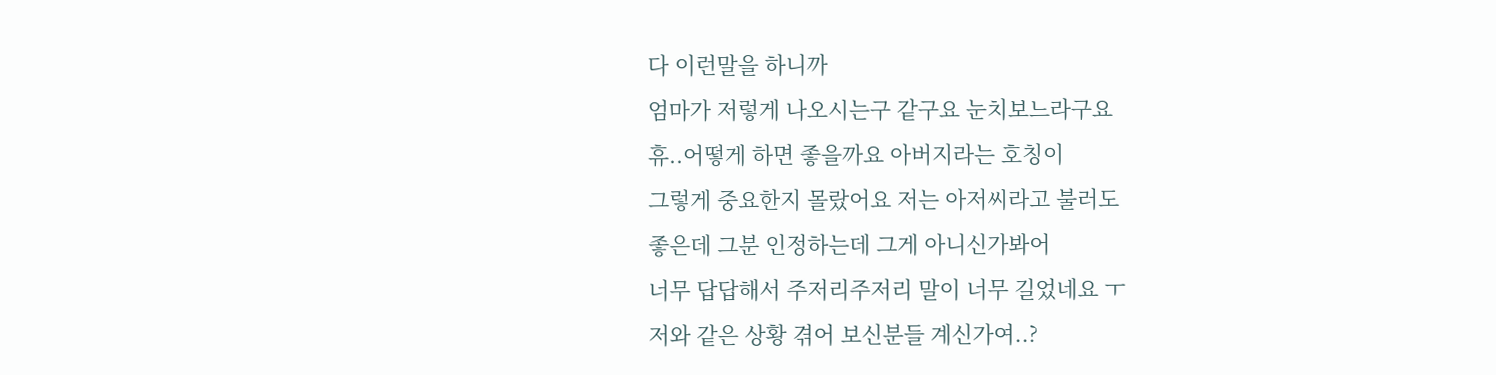다 이런말을 하니까
엄마가 저렇게 나오시는구 같구요 눈치보느라구요
휴..어떻게 하면 좋을까요 아버지라는 호칭이
그렇게 중요한지 몰랐어요 저는 아저씨라고 불러도
좋은데 그분 인정하는데 그게 아니신가봐어
너무 답답해서 주저리주저리 말이 너무 길었네요 ㅜ
저와 같은 상황 겪어 보신분들 계신가여..?